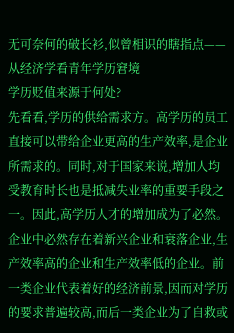无可奈何的破长衫,似曾相识的瞎指点——从经济学看青年学历窘境
学历贬值来源于何处?
先看看,学历的供给需求方。高学历的员工直接可以带给企业更高的生产效率,是企业所需求的。同时,对于国家来说,增加人均受教育时长也是抵减失业率的重要手段之一。因此,高学历人才的增加成为了必然。企业中必然存在着新兴企业和衰落企业,生产效率高的企业和生产效率低的企业。前一类企业代表着好的经济前景,因而对学历的要求普遍较高,而后一类企业为了自救或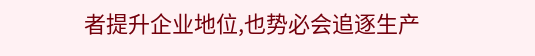者提升企业地位,也势必会追逐生产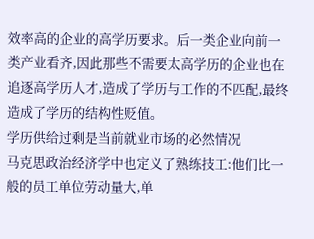效率高的企业的高学历要求。后一类企业向前一类产业看齐,因此那些不需要太高学历的企业也在追逐高学历人才,造成了学历与工作的不匹配,最终造成了学历的结构性贬值。
学历供给过剩是当前就业市场的必然情况
马克思政治经济学中也定义了熟练技工:他们比一般的员工单位劳动量大,单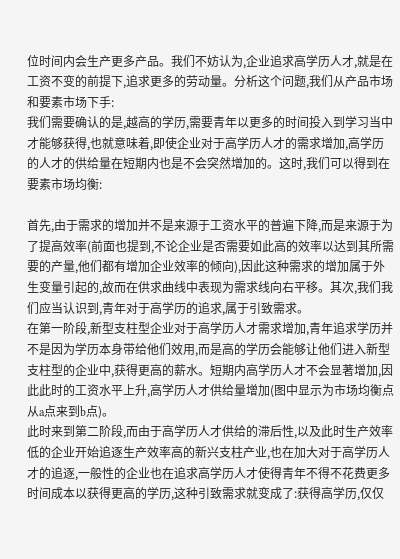位时间内会生产更多产品。我们不妨认为,企业追求高学历人才,就是在工资不变的前提下,追求更多的劳动量。分析这个问题,我们从产品市场和要素市场下手:
我们需要确认的是,越高的学历,需要青年以更多的时间投入到学习当中才能够获得,也就意味着,即使企业对于高学历人才的需求增加,高学历的人才的供给量在短期内也是不会突然增加的。这时,我们可以得到在要素市场均衡:

首先,由于需求的增加并不是来源于工资水平的普遍下降,而是来源于为了提高效率(前面也提到,不论企业是否需要如此高的效率以达到其所需要的产量,他们都有增加企业效率的倾向),因此这种需求的增加属于外生变量引起的,故而在供求曲线中表现为需求线向右平移。其次,我们我们应当认识到,青年对于高学历的追求,属于引致需求。
在第一阶段,新型支柱型企业对于高学历人才需求增加,青年追求学历并不是因为学历本身带给他们效用,而是高的学历会能够让他们进入新型支柱型的企业中,获得更高的薪水。短期内高学历人才不会显著增加,因此此时的工资水平上升,高学历人才供给量增加(图中显示为市场均衡点从a点来到b点)。
此时来到第二阶段,而由于高学历人才供给的滞后性,以及此时生产效率低的企业开始追逐生产效率高的新兴支柱产业,也在加大对于高学历人才的追逐,一般性的企业也在追求高学历人才使得青年不得不花费更多时间成本以获得更高的学历,这种引致需求就变成了:获得高学历,仅仅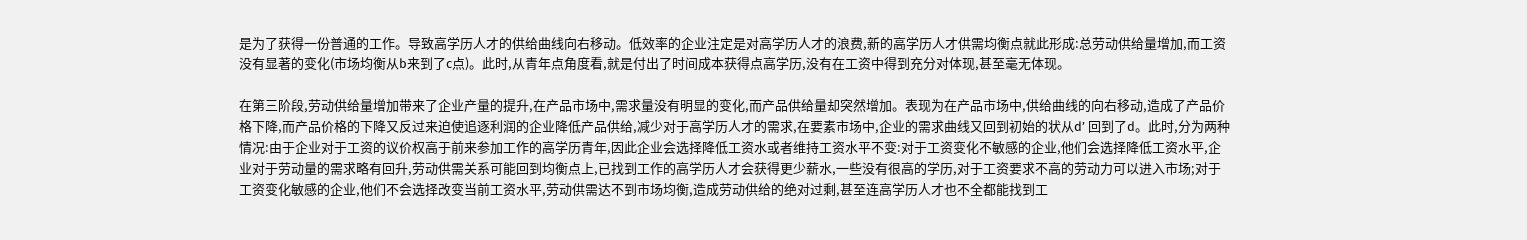是为了获得一份普通的工作。导致高学历人才的供给曲线向右移动。低效率的企业注定是对高学历人才的浪费,新的高学历人才供需均衡点就此形成:总劳动供给量增加,而工资没有显著的变化(市场均衡从b来到了c点)。此时,从青年点角度看,就是付出了时间成本获得点高学历,没有在工资中得到充分对体现,甚至毫无体现。

在第三阶段,劳动供给量增加带来了企业产量的提升,在产品市场中,需求量没有明显的变化,而产品供给量却突然增加。表现为在产品市场中,供给曲线的向右移动,造成了产品价格下降,而产品价格的下降又反过来迫使追逐利润的企业降低产品供给,减少对于高学历人才的需求,在要素市场中,企业的需求曲线又回到初始的状从d’ 回到了d。此时,分为两种情况:由于企业对于工资的议价权高于前来参加工作的高学历青年,因此企业会选择降低工资水或者维持工资水平不变:对于工资变化不敏感的企业,他们会选择降低工资水平,企业对于劳动量的需求略有回升,劳动供需关系可能回到均衡点上,已找到工作的高学历人才会获得更少薪水,一些没有很高的学历,对于工资要求不高的劳动力可以进入市场;对于工资变化敏感的企业,他们不会选择改变当前工资水平,劳动供需达不到市场均衡,造成劳动供给的绝对过剩,甚至连高学历人才也不全都能找到工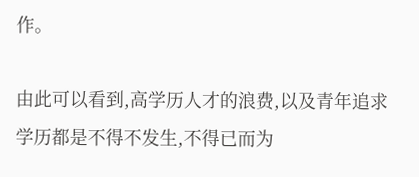作。

由此可以看到,高学历人才的浪费,以及青年追求学历都是不得不发生,不得已而为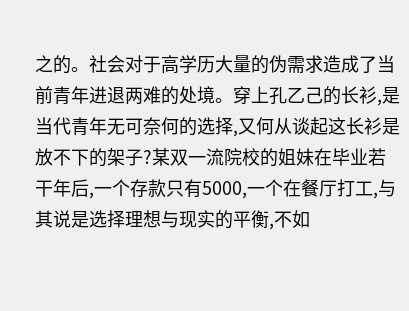之的。社会对于高学历大量的伪需求造成了当前青年进退两难的处境。穿上孔乙己的长衫,是当代青年无可奈何的选择,又何从谈起这长衫是放不下的架子?某双一流院校的姐妹在毕业若干年后,一个存款只有5000,一个在餐厅打工,与其说是选择理想与现实的平衡,不如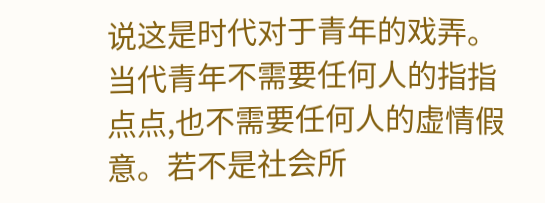说这是时代对于青年的戏弄。当代青年不需要任何人的指指点点,也不需要任何人的虚情假意。若不是社会所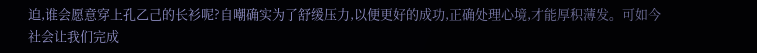迫,谁会愿意穿上孔乙己的长衫呢?自嘲确实为了舒缓压力,以便更好的成功,正确处理心境,才能厚积薄发。可如今社会让我们完成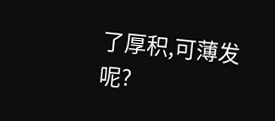了厚积,可薄发呢?